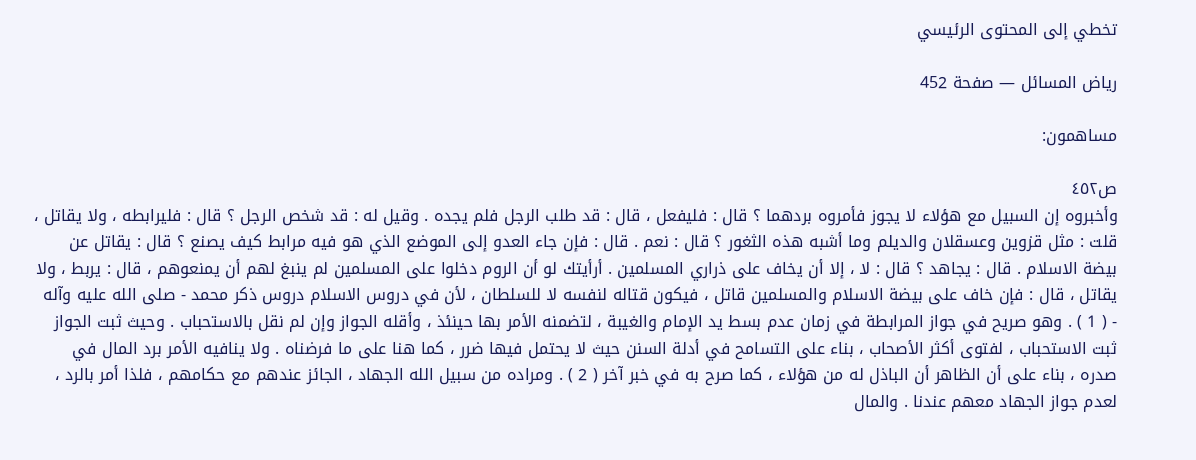تخطي إلى المحتوى الرئيسي

رياض المسائل — صفحة 452

مساهمون:

ص٤٥٢
وأخبروه إن السبيل مع هؤلاء لا يجوز فأمروه بردهما ؟ قال : فليفعل ، قال : قد طلب الرجل فلم يجده . وقيل له : قد شخص الرجل ؟ قال : فليرابطه ، ولا يقاتل ، قلت : مثل قزوين وعسقلان والديلم وما أشبه هذه الثغور ؟ قال : نعم . قال : فإن جاء العدو إلى الموضع الذي هو فيه مرابط كيف يصنع ؟ قال : يقاتل عن بيضة الاسلام . قال : يجاهد ؟ قال : لا ، إلا أن يخاف على ذراري المسلمين . أرأيتك لو أن الروم دخلوا على المسلمين لم ينبغ لهم أن يمنعوهم ، قال : يربط ، ولا يقاتل ، قال : فإن خاف على بيضة الاسلام والمسلمين قاتل ، فيكون قتاله لنفسه لا للسلطان ، لأن في دروس الاسلام دروس ذكر محمد - صلى الله عليه وآله - ( 1 ) . وهو صريح في جواز المرابطة في زمان عدم بسط يد الإمام والغيبة ، لتضمنه الأمر بها حينئذ ، وأقله الجواز وإن لم نقل بالاستحباب . وحيث ثبت الجواز ثبت الاستحباب ، لفتوى أكثر الأصحاب ، بناء على التسامح في أدلة السنن حيث لا يحتمل فيها ضرر ، كما هنا على ما فرضناه . ولا ينافيه الأمر برد المال في صدره ، بناء على أن الظاهر أن الباذل له من هؤلاء ، كما صرح به في خبر آخر ( 2 ) . ومراده من سبيل الله الجهاد ، الجائز عندهم مع حكامهم ، فلذا أمر بالرد ، لعدم جواز الجهاد معهم عندنا . والمال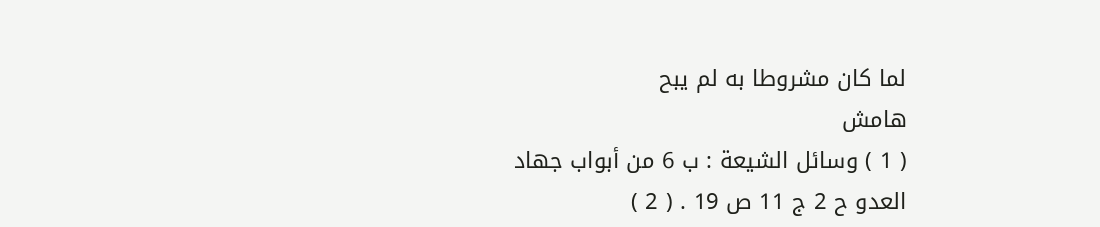لما كان مشروطا به لم يبح
هامش
( 1 ) وسائل الشيعة : ب 6 من أبواب جهاد العدو ح 2 ج 11 ص 19 . ( 2 )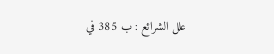علل الشرائع : ب 385 في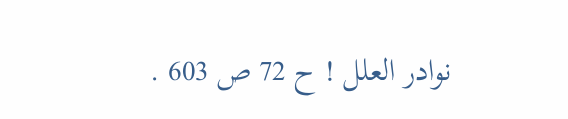نوادر العلل ! ح 72 ص 603 .